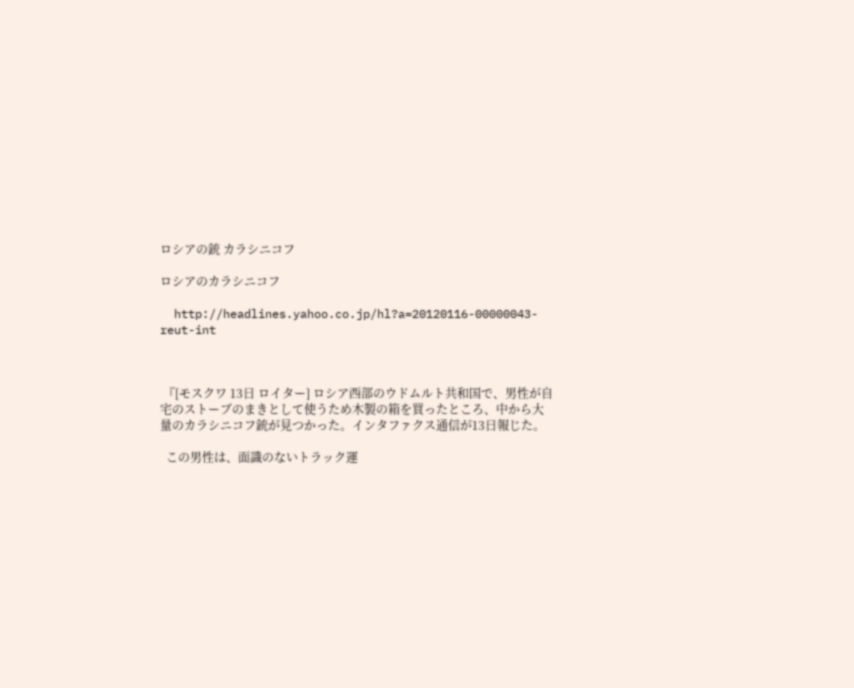ロシアの銃 カラシニコフ

ロシアのカラシニコフ

  http://headlines.yahoo.co.jp/hl?a=20120116-00000043-reut-int



 『[モスクワ 13日 ロイター] ロシア西部のウドムルト共和国で、男性が自宅のストーブのまきとして使うため木製の箱を買ったところ、中から大量のカラシニコフ銃が見つかった。インタファクス通信が13日報じた。

  この男性は、面識のないトラック運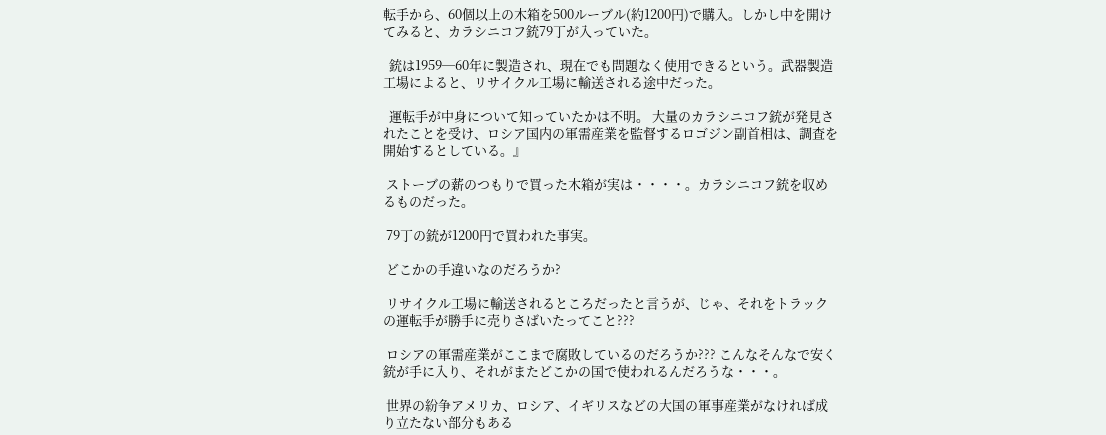転手から、60個以上の木箱を500ルーブル(約1200円)で購入。しかし中を開けてみると、カラシニコフ銃79丁が入っていた。

  銃は1959─60年に製造され、現在でも問題なく使用できるという。武器製造工場によると、リサイクル工場に輸送される途中だった。

  運転手が中身について知っていたかは不明。 大量のカラシニコフ銃が発見されたことを受け、ロシア国内の軍需産業を監督するロゴジン副首相は、調査を開始するとしている。』

 ストーブの薪のつもりで買った木箱が実は・・・・。カラシニコフ銃を収めるものだった。

 79丁の銃が1200円で買われた事実。

 どこかの手違いなのだろうか?

 リサイクル工場に輸送されるところだったと言うが、じゃ、それをトラックの運転手が勝手に売りさばいたってこと???

 ロシアの軍需産業がここまで腐敗しているのだろうか??? こんなそんなで安く銃が手に入り、それがまたどこかの国で使われるんだろうな・・・。

 世界の紛争アメリカ、ロシア、イギリスなどの大国の軍事産業がなければ成り立たない部分もある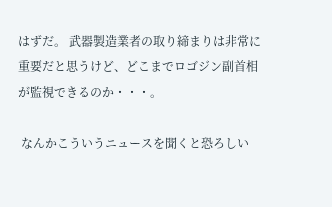はずだ。 武器製造業者の取り締まりは非常に重要だと思うけど、どこまでロゴジン副首相が監視できるのか・・・。

 なんかこういうニュースを聞くと恐ろしい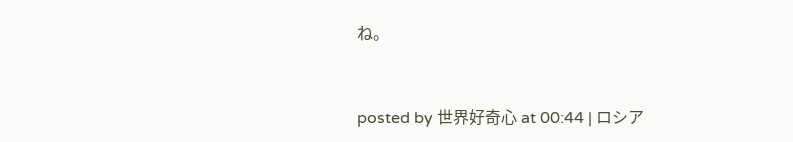ね。


posted by 世界好奇心 at 00:44 | ロシア